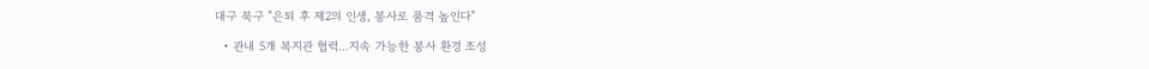대구 북구 "은퇴 후 제2의 인생, 봉사로 품격 높인다"

  • 관내 5개 복지관 협력…지속 가능한 봉사 환경 조성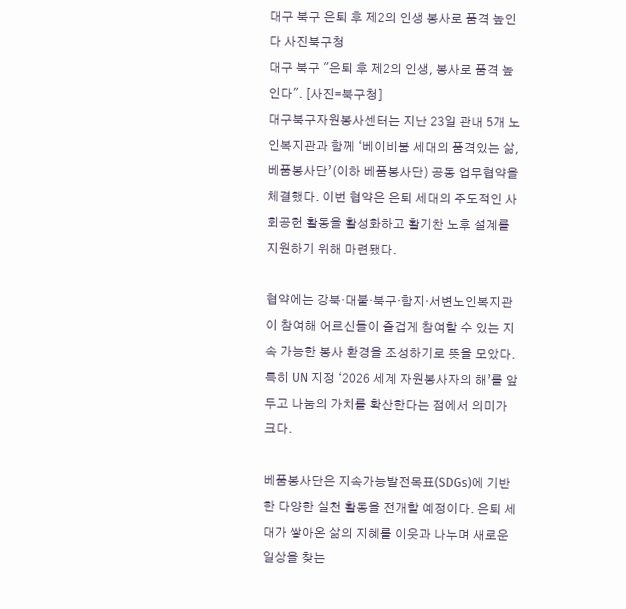대구 북구 은퇴 후 제2의 인생 봉사로 품격 높인다 사진북구청
대구 북구 "은퇴 후 제2의 인생, 봉사로 품격 높인다". [사진=북구청]
대구북구자원봉사센터는 지난 23일 관내 5개 노인복지관과 함께 ‘베이비붐 세대의 품격있는 삶, 베품봉사단’(이하 베품봉사단) 공동 업무협약을 체결했다. 이번 협약은 은퇴 세대의 주도적인 사회공헌 활동을 활성화하고 활기찬 노후 설계를 지원하기 위해 마련됐다.

협약에는 강북·대불·북구·함지·서변노인복지관이 참여해 어르신들이 즐겁게 참여할 수 있는 지속 가능한 봉사 환경을 조성하기로 뜻을 모았다. 특히 UN 지정 ‘2026 세계 자원봉사자의 해’를 앞두고 나눔의 가치를 확산한다는 점에서 의미가 크다.

베품봉사단은 지속가능발전목표(SDGs)에 기반한 다양한 실천 활동을 전개할 예정이다. 은퇴 세대가 쌓아온 삶의 지혜를 이웃과 나누며 새로운 일상을 찾는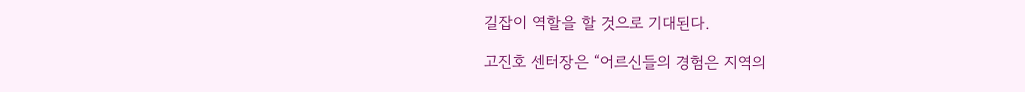길잡이 역할을 할 것으로 기대된다.

고진호 센터장은 “어르신들의 경험은 지역의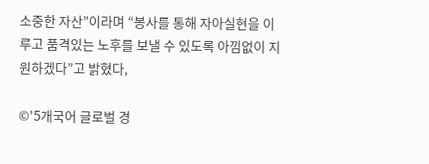소중한 자산”이라며 “봉사를 통해 자아실현을 이루고 품격있는 노후를 보낼 수 있도록 아낌없이 지원하겠다”고 밝혔다,

©'5개국어 글로벌 경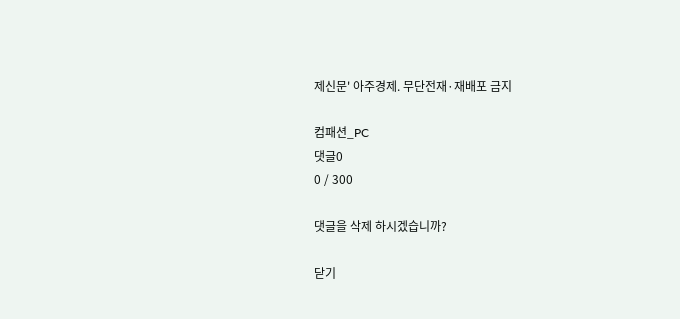제신문' 아주경제. 무단전재·재배포 금지

컴패션_PC
댓글0
0 / 300

댓글을 삭제 하시겠습니까?

닫기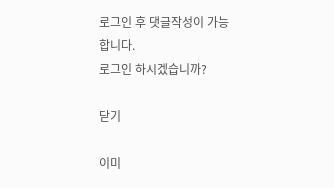로그인 후 댓글작성이 가능합니다.
로그인 하시겠습니까?

닫기

이미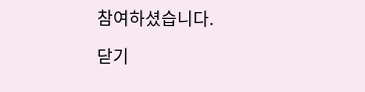참여하셨습니다.

닫기